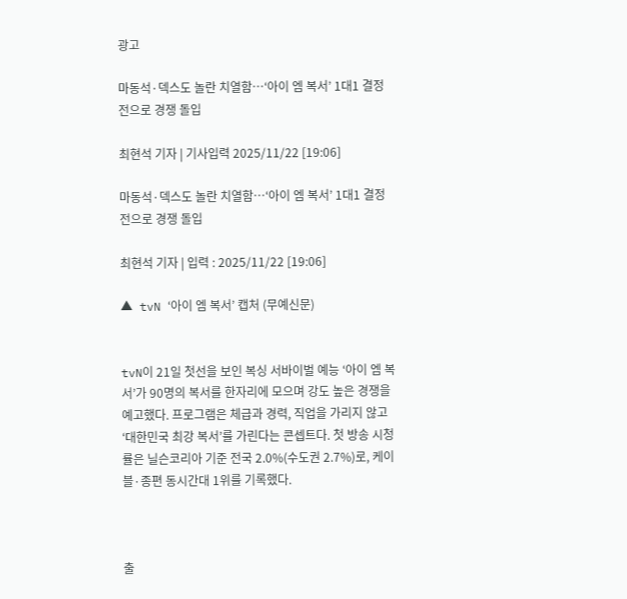광고

마동석·덱스도 놀란 치열함…‘아이 엠 복서’ 1대1 결정전으로 경쟁 돌입

최현석 기자 | 기사입력 2025/11/22 [19:06]

마동석·덱스도 놀란 치열함…‘아이 엠 복서’ 1대1 결정전으로 경쟁 돌입

최현석 기자 | 입력 : 2025/11/22 [19:06]

▲ tvN ‘아이 엠 복서’ 캡처 (무예신문)


tvN이 21일 첫선을 보인 복싱 서바이벌 예능 ‘아이 엠 복서’가 90명의 복서를 한자리에 모으며 강도 높은 경쟁을 예고했다. 프로그램은 체급과 경력, 직업을 가리지 않고 ‘대한민국 최강 복서’를 가린다는 콘셉트다. 첫 방송 시청률은 닐슨코리아 기준 전국 2.0%(수도권 2.7%)로, 케이블·종편 동시간대 1위를 기록했다.



출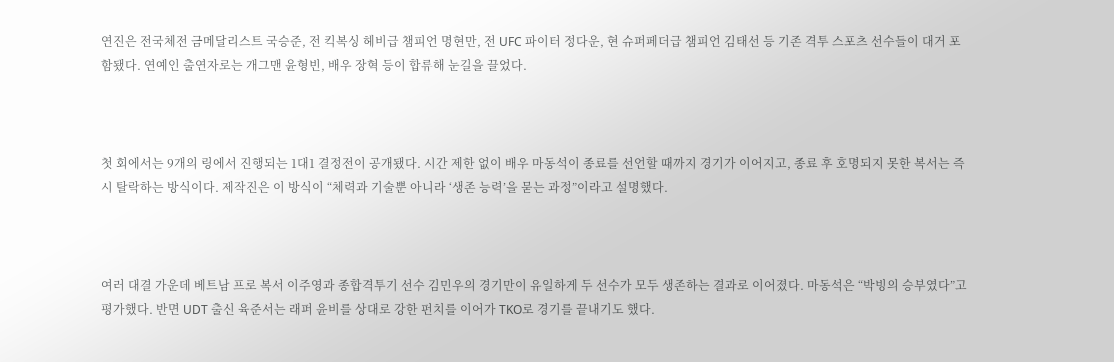연진은 전국체전 금메달리스트 국승준, 전 킥복싱 헤비급 챔피언 명현만, 전 UFC 파이터 정다운, 현 슈퍼페더급 챔피언 김태선 등 기존 격투 스포츠 선수들이 대거 포함됐다. 연예인 출연자로는 개그맨 윤형빈, 배우 장혁 등이 합류해 눈길을 끌었다.



첫 회에서는 9개의 링에서 진행되는 1대1 결정전이 공개됐다. 시간 제한 없이 배우 마동석이 종료를 선언할 때까지 경기가 이어지고, 종료 후 호명되지 못한 복서는 즉시 탈락하는 방식이다. 제작진은 이 방식이 “체력과 기술뿐 아니라 ‘생존 능력’을 묻는 과정”이라고 설명했다.



여러 대결 가운데 베트남 프로 복서 이주영과 종합격투기 선수 김민우의 경기만이 유일하게 두 선수가 모두 생존하는 결과로 이어졌다. 마동석은 “박빙의 승부였다”고 평가했다. 반면 UDT 출신 육준서는 래퍼 윤비를 상대로 강한 펀치를 이어가 TKO로 경기를 끝내기도 했다.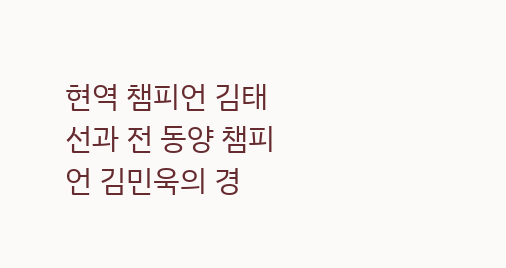현역 챔피언 김태선과 전 동양 챔피언 김민욱의 경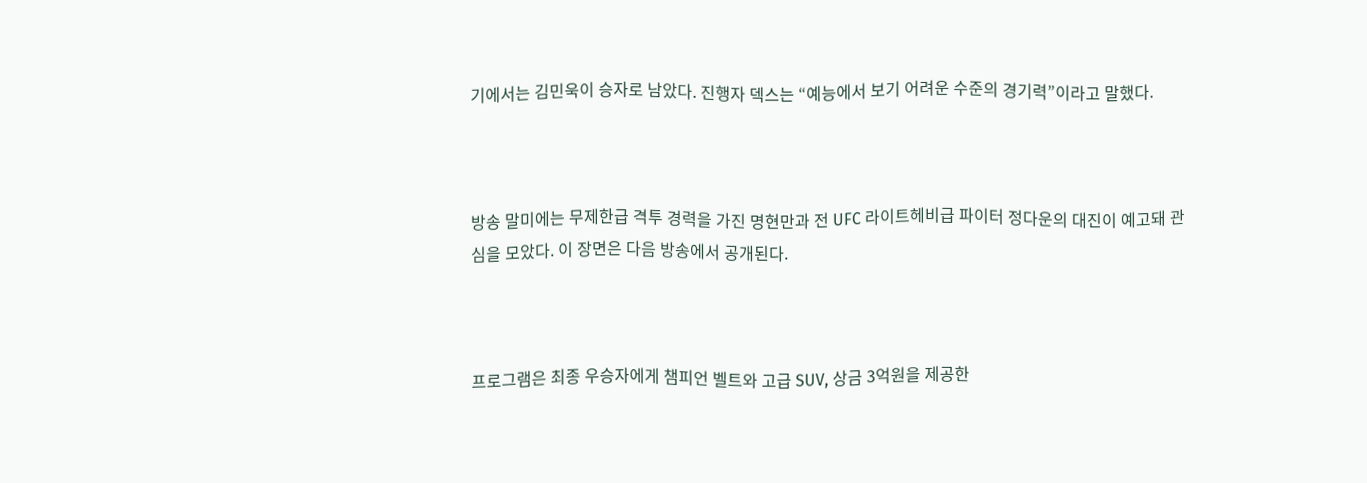기에서는 김민욱이 승자로 남았다. 진행자 덱스는 “예능에서 보기 어려운 수준의 경기력”이라고 말했다.



방송 말미에는 무제한급 격투 경력을 가진 명현만과 전 UFC 라이트헤비급 파이터 정다운의 대진이 예고돼 관심을 모았다. 이 장면은 다음 방송에서 공개된다.



프로그램은 최종 우승자에게 챔피언 벨트와 고급 SUV, 상금 3억원을 제공한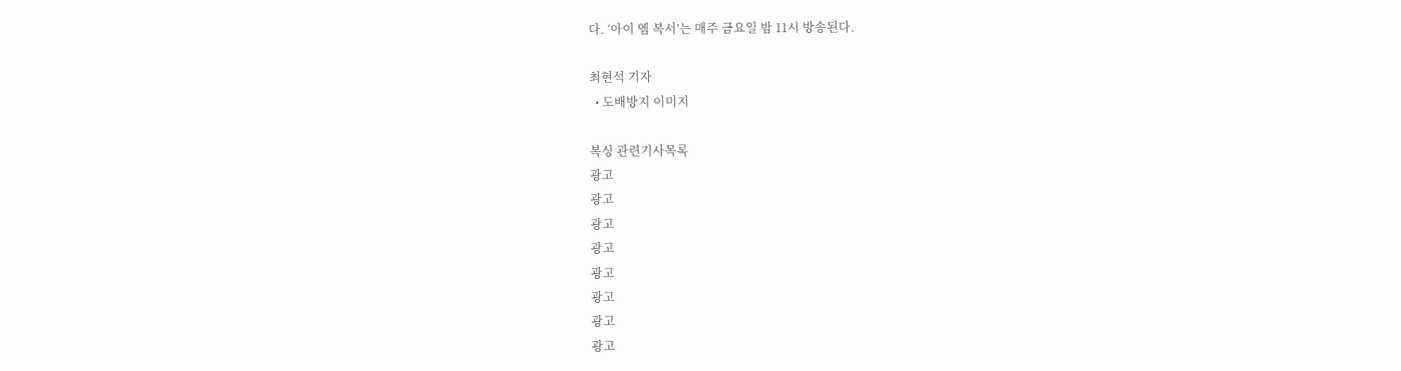다. ‘아이 엠 복서’는 매주 금요일 밤 11시 방송된다.

최현석 기자
  • 도배방지 이미지

복싱 관련기사목록
광고
광고
광고
광고
광고
광고
광고
광고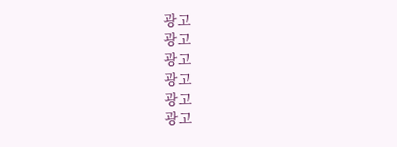광고
광고
광고
광고
광고
광고